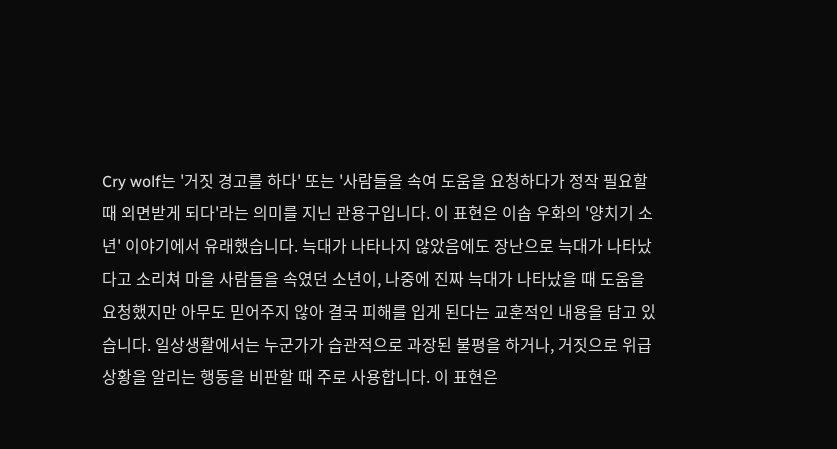Cry wolf는 '거짓 경고를 하다' 또는 '사람들을 속여 도움을 요청하다가 정작 필요할 때 외면받게 되다'라는 의미를 지닌 관용구입니다. 이 표현은 이솝 우화의 '양치기 소년' 이야기에서 유래했습니다. 늑대가 나타나지 않았음에도 장난으로 늑대가 나타났다고 소리쳐 마을 사람들을 속였던 소년이, 나중에 진짜 늑대가 나타났을 때 도움을 요청했지만 아무도 믿어주지 않아 결국 피해를 입게 된다는 교훈적인 내용을 담고 있습니다. 일상생활에서는 누군가가 습관적으로 과장된 불평을 하거나, 거짓으로 위급 상황을 알리는 행동을 비판할 때 주로 사용합니다. 이 표현은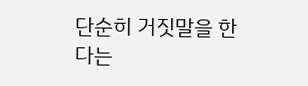단순히 거짓말을 한다는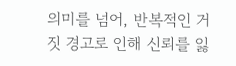의미를 넘어, 반복적인 거짓 경고로 인해 신뢰를 잃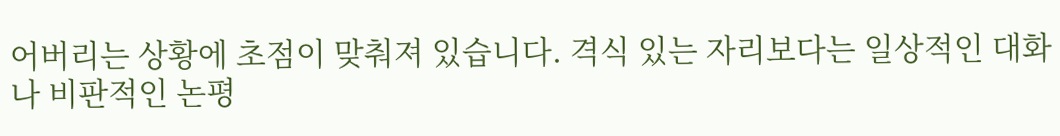어버리는 상황에 초점이 맞춰져 있습니다. 격식 있는 자리보다는 일상적인 대화나 비판적인 논평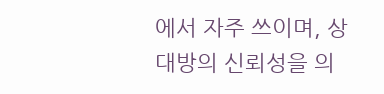에서 자주 쓰이며, 상대방의 신뢰성을 의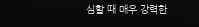심할 때 매우 강력한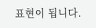표현이 됩니다.